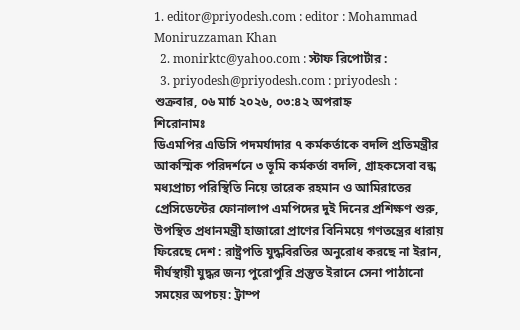1. editor@priyodesh.com : editor : Mohammad Moniruzzaman Khan
  2. monirktc@yahoo.com : স্টাফ রিপোর্টার :
  3. priyodesh@priyodesh.com : priyodesh :
শুক্রবার, ০৬ মার্চ ২০২৬, ০৩:৪২ অপরাহ্ন
শিরোনামঃ
ডিএমপির এডিসি পদমর্যাদার ৭ কর্মকর্তাকে বদলি প্রতিমন্ত্রীর আকস্মিক পরিদর্শনে ৩ ভূমি কর্মকর্তা বদলি, গ্রাহকসেবা বন্ধ মধ্যপ্রাচ্য পরিস্থিতি নিয়ে তারেক রহমান ও আমিরাতের প্রেসিডেন্টের ফোনালাপ এমপিদের দুই দিনের প্রশিক্ষণ শুরু, উপস্থিত প্রধানমন্ত্রী হাজারো প্রাণের বিনিময়ে গণতন্ত্রের ধারায় ফিরেছে দেশ : রাষ্ট্রপতি যুদ্ধবিরতির অনুরোধ করছে না ইরান, দীর্ঘস্থায়ী যুদ্ধর জন্য পুরোপুরি প্রস্তুত ইরানে সেনা পাঠানো সময়ের অপচয়: ট্রাম্প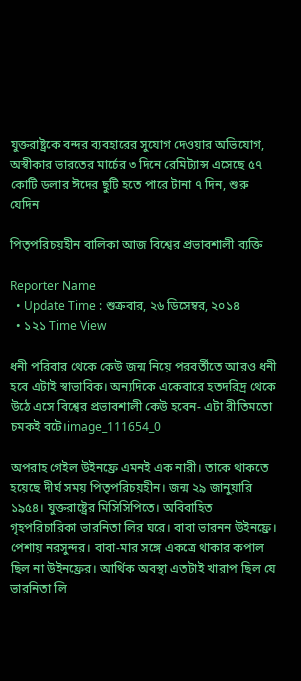যুক্তরাষ্ট্রকে বন্দর ব্যবহারের সুযোগ দেওয়ার অভিযোগ, অস্বীকার ভারতের মার্চের ৩ দিনে রেমিট্যান্স এসেছে ৫৭ কোটি ডলার ঈদের ছুটি হতে পারে টানা ৭ দিন, শুরু যেদিন

পিতৃপরিচয়হীন বালিকা আজ বিশ্বের প্রভাবশালী ব্যক্তি

Reporter Name
  • Update Time : শুক্রবার, ২৬ ডিসেম্বর, ২০১৪
  • ১২১ Time View

ধনী পরিবার থেকে কেউ জন্ম নিয়ে পরবর্তীতে আরও ধনী হবে এটাই স্বাভাবিক। অন্যদিকে একেবারে হতদরিদ্র থেকে উঠে এসে বিশ্বের প্রভাবশালী কেউ হবেন- এটা রীতিমতো চমকই বটে।image_111654_0

অপরাহ গেইল উইনফ্রে এমনই এক নারী। তাকে থাকতে হয়েছে দীর্ঘ সময় পিতৃপরিচয়হীন। জন্ম ২৯ জানুয়ারি ১৯৫৪। যুক্তরাষ্ট্রের মিসিসিপিতে। অবিবাহিত গৃহপরিচারিকা ভারনিতা লির ঘরে। বাবা ভারনন উইনফ্রে। পেশায় নরসুন্দর। বাবা-মার সঙ্গে একত্রে থাকার কপাল ছিল না উইনফ্রের। আর্থিক অবস্থা এতটাই খারাপ ছিল যে ভারনিতা লি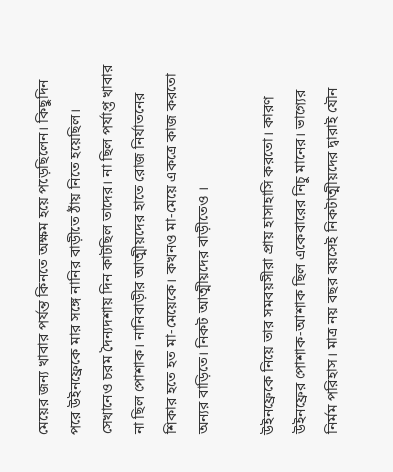মেয়ের জন্য খাবার পর্যন্ত কিনতে অক্ষম হয়ে পড়েছিলেন। কিছুদিন পরে উইনফ্রেকে মার সঙ্গে নানির বাড়ীতে ঠাঁয় নিতে হয়েছিল। সেখানেও চরম দৈন্যদশায় দিন কাটছিল তাদের। না ছিল পর্যাপ্ত খাবার না ছিল পোশাক। নানিবাড়ীর আত্মীয়দের হাতে রোজ নির্যাতনের শিকার হতে হত মা-মেয়েকে। কখনও মা-মেয়ে একত্রে কাজ করতো অন্যর বাড়িতে। নিকট আত্মীয়দের বাড়ীতেও ।

উইনফ্রেকে নিয়ে তার সমবয়সীরা প্রায় হাসাহাসি করতো। কারণ উইনফ্রের পোশাক-আশাক ছিল একেবারের নিচু মানের। ভাগ্যের নির্মম পরিহাস। মাত্র নয় বছর বয়সেই নিকটাত্মীয়দের দ্বারাই যৌন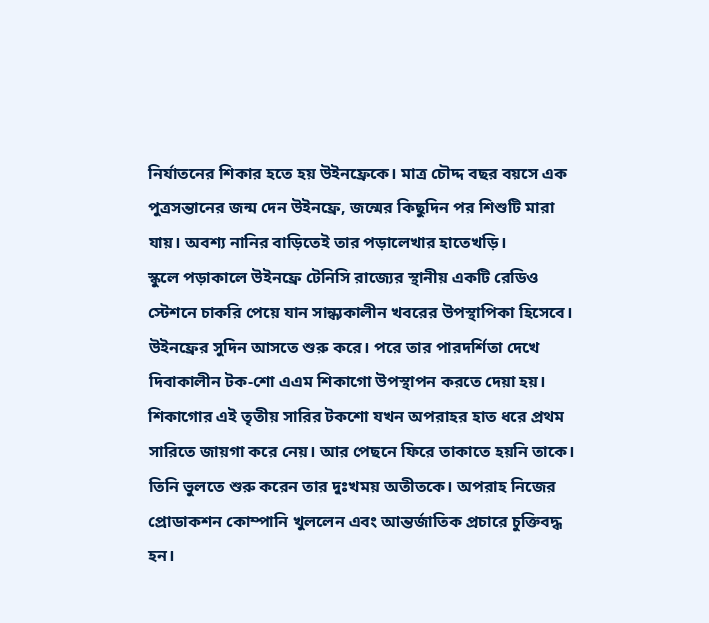নির্যাতনের শিকার হতে হয় উইনফ্রেকে। মাত্র চৌদ্দ বছর বয়সে এক পুত্রসন্তানের জন্ম দেন উইনফ্রে, জন্মের কিছুদিন পর শিশুটি মারা যায়। অবশ্য নানির বাড়িতেই তার পড়ালেখার হাতেখড়ি।
স্কুলে পড়াকালে উইনফ্রে টেনিসি রাজ্যের স্থানীয় একটি রেডিও স্টেশনে চাকরি পেয়ে যান সান্ধ্যকালীন খবরের উপস্থাপিকা হিসেবে। উইনফ্রের সুদিন আসতে শুরু করে। পরে তার পারদর্শিতা দেখে দিবাকালীন টক-শো এএম শিকাগো উপস্থাপন করতে দেয়া হয়।
শিকাগোর এই তৃতীয় সারির টকশো যখন অপরাহর হাত ধরে প্রথম সারিতে জায়গা করে নেয়। আর পেছনে ফিরে তাকাতে হয়নি তাকে। তিনি ভুলতে শুরু করেন তার দুঃখময় অতীতকে। অপরাহ নিজের  প্রোডাকশন কোম্পানি খুললেন এবং আন্তর্জাতিক প্রচারে চুক্তিবদ্ধ হন।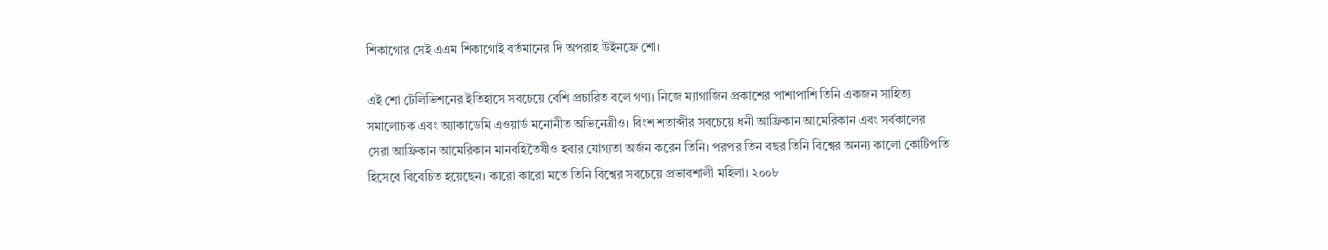শিকাগোর সেই এএম শিকাগোই বর্তমানের দি অপরাহ উইনফ্রে শো।

এই শো টেলিভিশনের ইতিহাসে সবচেয়ে বেশি প্রচারিত বলে গণ্য। নিজে ম্যাগাজিন প্রকাশের পাশাপাশি তিনি একজন সাহিত্য সমালোচক এবং অ্যাকাডেমি এওয়ার্ড মনোনীত অভিনেত্রীও। বিংশ শতাব্দীর সবচেয়ে ধনী আফ্রিকান আমেরিকান এবং সর্বকালের সেরা আফ্রিকান আমেরিকান মানবহিতৈষীও হবার যোগ্যতা অর্জন করেন তিনি। পরপর তিন বছর তিনি বিশ্বের অনন্য কালো কোটিপতি হিসেবে বিবেচিত হয়েছেন। কারো কারো মতে তিনি বিশ্বের সবচেয়ে প্রভাবশালী মহিলা। ২০০৮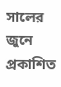সালের জুনে প্রকাশিত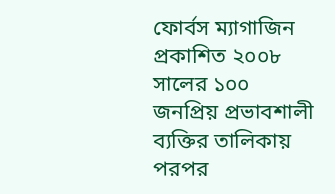ফোর্বস ম্যাগাজিন প্রকাশিত ২০০৮ সালের ১০০ জনপ্রিয় প্রভাবশালী ব্যক্তির তালিকায় পরপর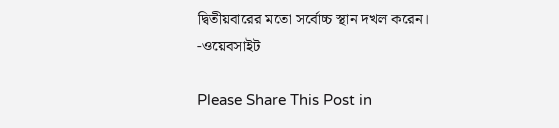দ্বিতীয়বারের মতো সর্বোচ্চ স্থান দখল করেন। -ওয়েবসাইট

Please Share This Post in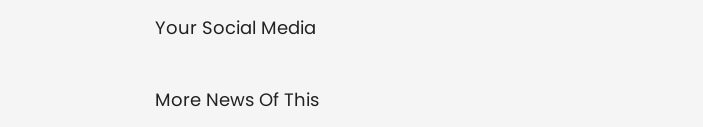Your Social Media

More News Of This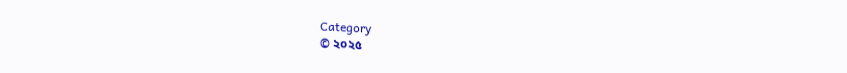Category
© ২০২৫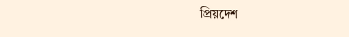প্রিয়দেশ